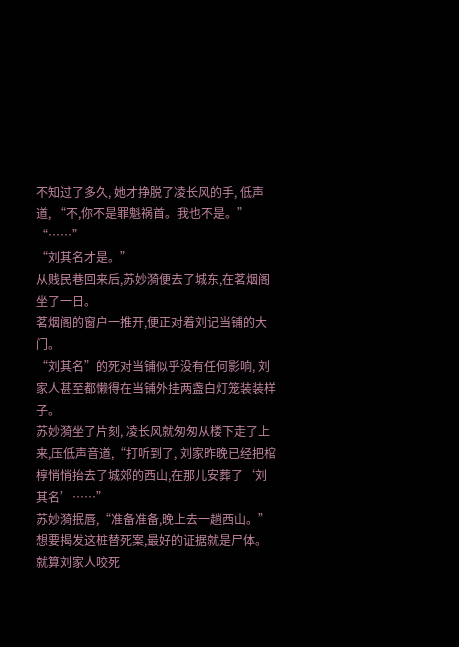不知过了多久, 她才挣脱了凌长风的手, 低声道, “不,你不是罪魁祸首。我也不是。”
“……”
“刘其名才是。”
从贱民巷回来后,苏妙漪便去了城东,在茗烟阁坐了一日。
茗烟阁的窗户一推开,便正对着刘记当铺的大门。
“刘其名”的死对当铺似乎没有任何影响, 刘家人甚至都懒得在当铺外挂两盏白灯笼装装样子。
苏妙漪坐了片刻, 凌长风就匆匆从楼下走了上来,压低声音道,“打听到了, 刘家昨晚已经把棺椁悄悄抬去了城郊的西山,在那儿安葬了‘刘其名’……”
苏妙漪抿唇,“准备准备,晚上去一趟西山。”
想要揭发这桩替死案,最好的证据就是尸体。
就算刘家人咬死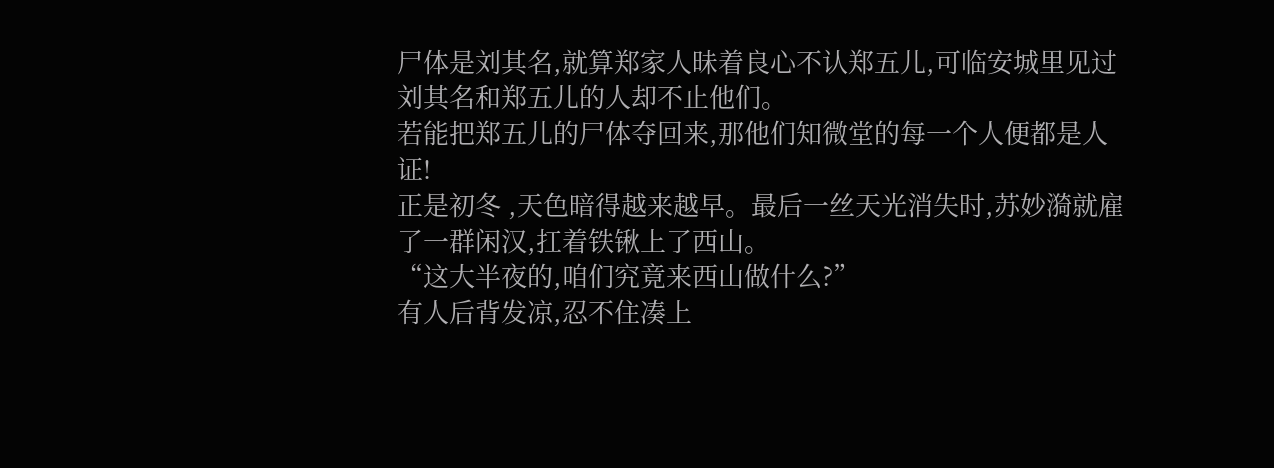尸体是刘其名,就算郑家人昧着良心不认郑五儿,可临安城里见过刘其名和郑五儿的人却不止他们。
若能把郑五儿的尸体夺回来,那他们知微堂的每一个人便都是人证!
正是初冬 ,天色暗得越来越早。最后一丝天光消失时,苏妙漪就雇了一群闲汉,扛着铁锹上了西山。
“这大半夜的,咱们究竟来西山做什么?”
有人后背发凉,忍不住凑上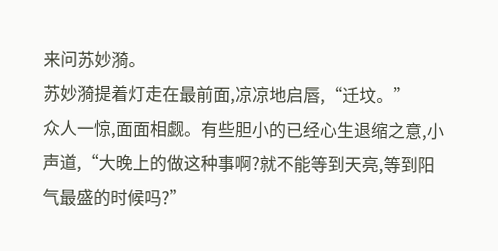来问苏妙漪。
苏妙漪提着灯走在最前面,凉凉地启唇,“迁坟。”
众人一惊,面面相觑。有些胆小的已经心生退缩之意,小声道,“大晚上的做这种事啊?就不能等到天亮,等到阳气最盛的时候吗?”